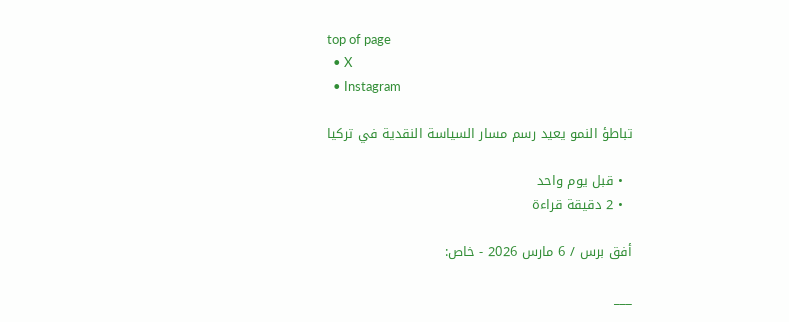top of page
  • X
  • Instagram

تباطؤ النمو يعيد رسم مسار السياسة النقدية في تركيا

  • قبل يوم واحد
  • 2 دقيقة قراءة

أفق برس / 6 مارس 2026 - خاص:

___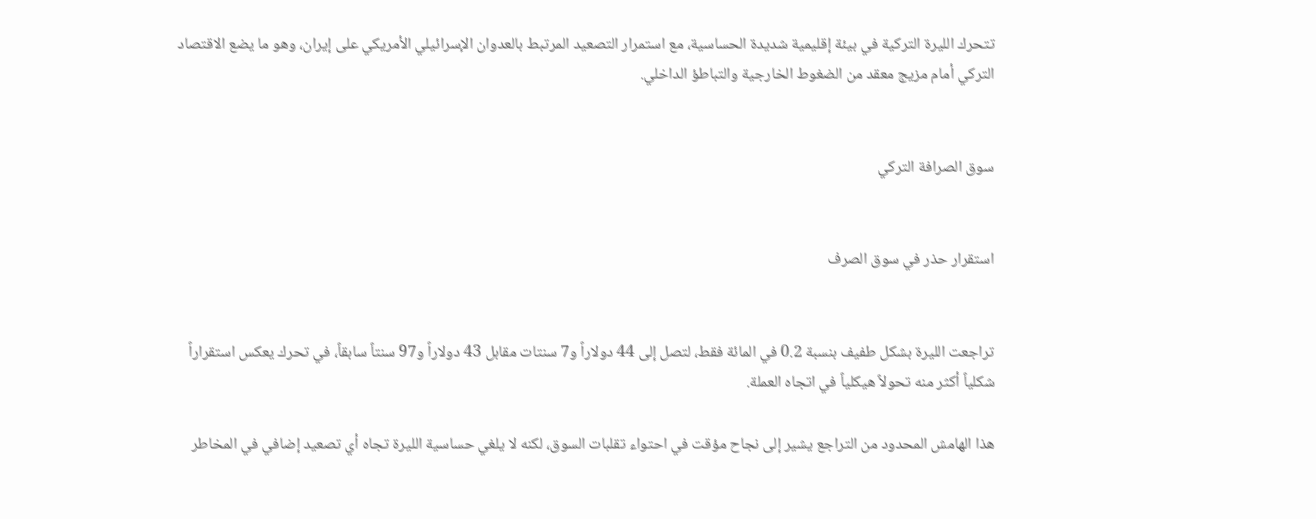تتحرك الليرة التركية في بيئة إقليمية شديدة الحساسية، مع استمرار التصعيد المرتبط بالعدوان الإسرائيلي الأمريكي على إيران، وهو ما يضع الاقتصاد التركي أمام مزيج معقد من الضغوط الخارجية والتباطؤ الداخلي.


سوق الصرافة التركي


استقرار حذر في سوق الصرف


تراجعت الليرة بشكل طفيف بنسبة 0.2 في المائة فقط، لتصل إلى 44 دولاراً و7 سنتات مقابل 43 دولاراً و97 سنتاً سابقاً، في تحرك يعكس استقراراً شكلياً أكثر منه تحولاً هيكلياً في اتجاه العملة.

هذا الهامش المحدود من التراجع يشير إلى نجاح مؤقت في احتواء تقلبات السوق، لكنه لا يلغي حساسية الليرة تجاه أي تصعيد إضافي في المخاطر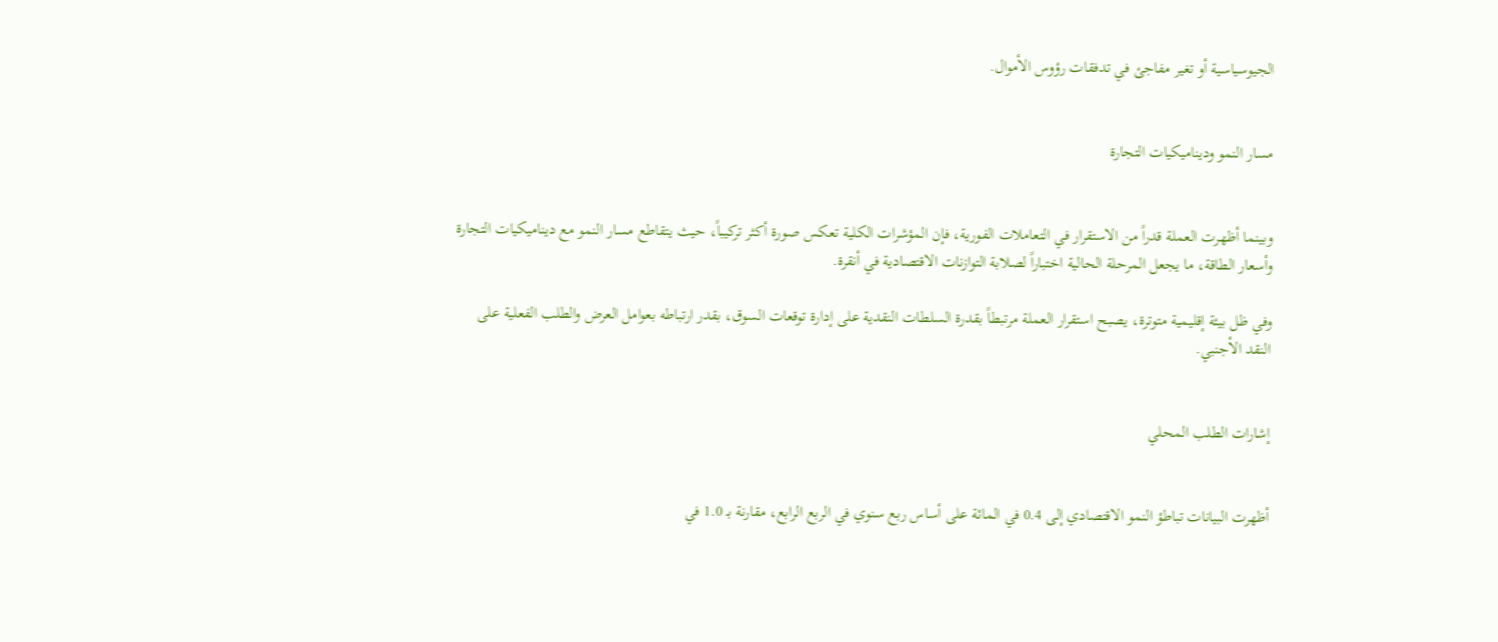الجيوسياسية أو تغير مفاجئ في تدفقات رؤوس الأموال.


مسار النمو وديناميكيات التجارة


وبينما أظهرت العملة قدراً من الاستقرار في التعاملات الفورية، فإن المؤشرات الكلية تعكس صورة أكثر تركيباً، حيث يتقاطع مسار النمو مع ديناميكيات التجارة وأسعار الطاقة، ما يجعل المرحلة الحالية اختباراً لصلابة التوازنات الاقتصادية في أنقرة.

وفي ظل بيئة إقليمية متوترة، يصبح استقرار العملة مرتبطاً بقدرة السلطات النقدية على إدارة توقعات السوق، بقدر ارتباطه بعوامل العرض والطلب الفعلية على النقد الأجنبي.


إشارات الطلب المحلي


أظهرت البيانات تباطؤ النمو الاقتصادي إلى 0.4 في المائة على أساس ربع سنوي في الربع الرابع، مقارنة بـ 1.0 في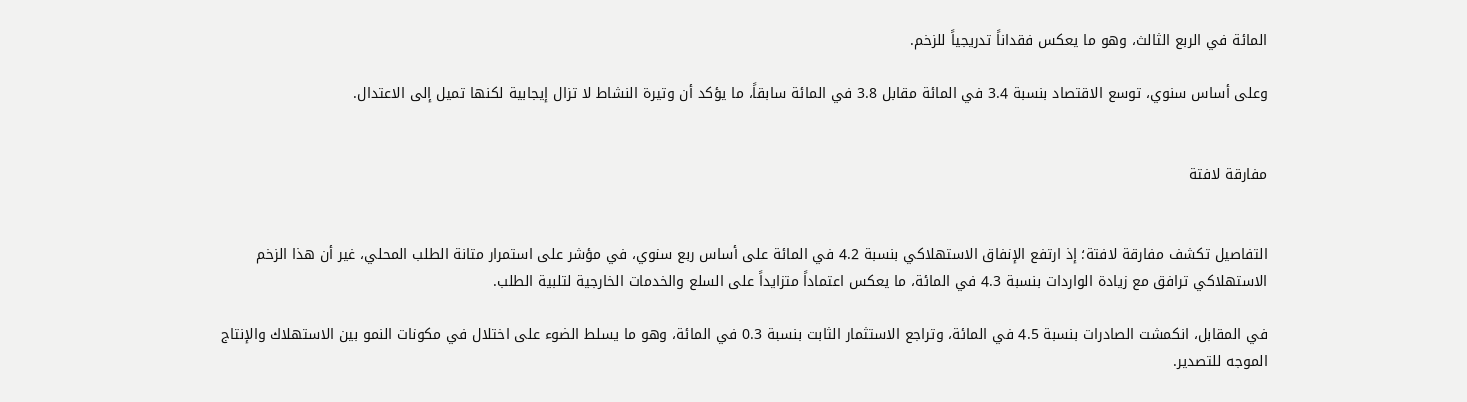المائة في الربع الثالث، وهو ما يعكس فقداناً تدريجياً للزخم.

وعلى أساس سنوي، توسع الاقتصاد بنسبة 3.4 في المائة مقابل 3.8 في المائة سابقاً، ما يؤكد أن وتيرة النشاط لا تزال إيجابية لكنها تميل إلى الاعتدال.


مفارقة لافتة


التفاصيل تكشف مفارقة لافتة؛ إذ ارتفع الإنفاق الاستهلاكي بنسبة 4.2 في المائة على أساس ربع سنوي، في مؤشر على استمرار متانة الطلب المحلي، غير أن هذا الزخم الاستهلاكي ترافق مع زيادة الواردات بنسبة 4.3 في المائة، ما يعكس اعتماداً متزايداً على السلع والخدمات الخارجية لتلبية الطلب.

في المقابل، انكمشت الصادرات بنسبة 4.5 في المائة، وتراجع الاستثمار الثابت بنسبة 0.3 في المائة، وهو ما يسلط الضوء على اختلال في مكونات النمو بين الاستهلاك والإنتاج الموجه للتصدير.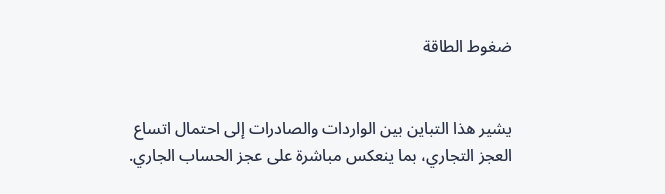ضغوط الطاقة


يشير هذا التباين بين الواردات والصادرات إلى احتمال اتساع العجز التجاري، بما ينعكس مباشرة على عجز الحساب الجاري.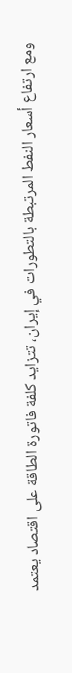ومع ارتفاع أسعار النفط المرتبطة بالتطورات في إيران، تتزايد كلفة فاتورة الطاقة على اقتصاد يعتمد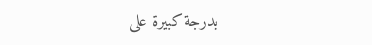بدرجة كبيرة على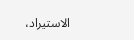الاستيراد،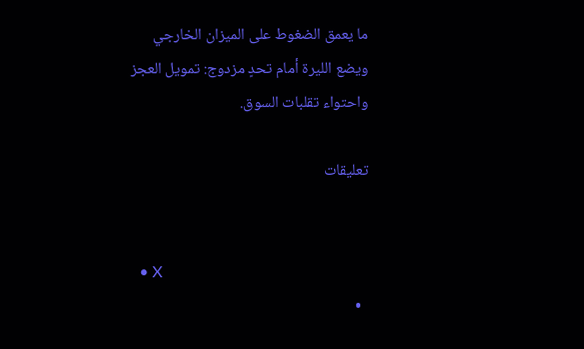ما يعمق الضغوط على الميزان الخارجي ويضع الليرة أمام تحدٍ مزدوج: تمويل العجز واحتواء تقلبات السوق.

تعليقات


  • X
  •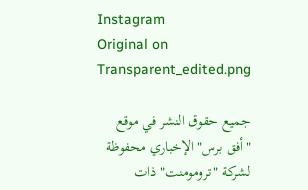Instagram
Original on Transparent_edited.png

جميع حقوق النشر في موقع "أفق برس" الإخباري محفوظة لشركة "ترومومنت" ذات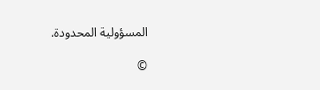المسؤولية المحدودة.

©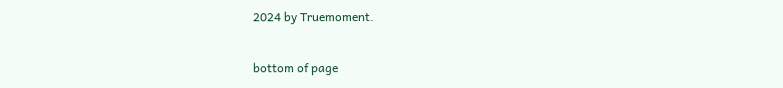2024 by Truemoment.

bottom of page